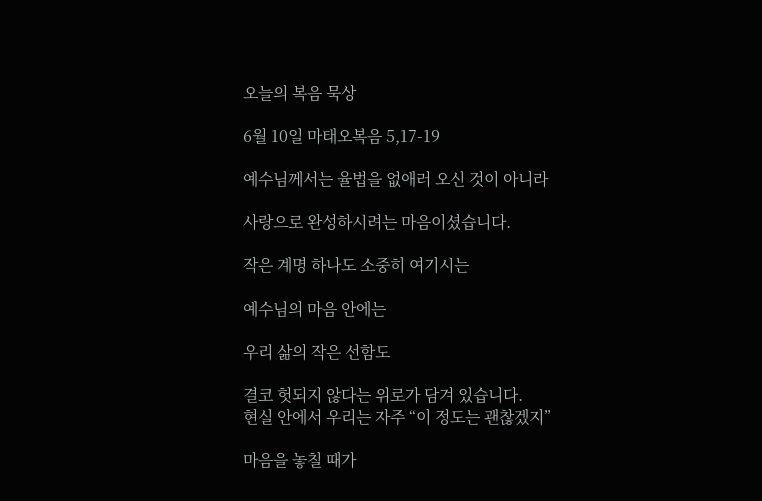오늘의 복음 묵상

6월 10일 마태오복음 5,17-19

예수님께서는 율법을 없애러 오신 것이 아니라

사랑으로 완성하시려는 마음이셨습니다.

작은 계명 하나도 소중히 여기시는

예수님의 마음 안에는

우리 삶의 작은 선함도

결코 헛되지 않다는 위로가 담겨 있습니다.
현실 안에서 우리는 자주 “이 정도는 괜찮겠지”

마음을 놓칠 때가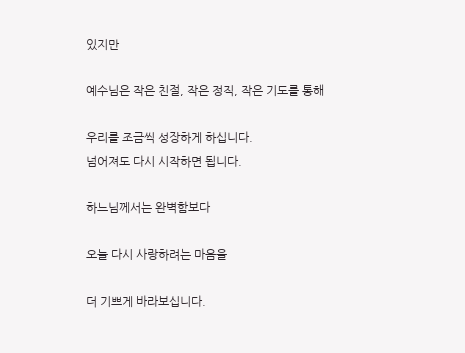있지만

예수님은 작은 친절, 작은 정직, 작은 기도를 통해

우리를 조금씩 성장하게 하십니다.
넘어져도 다시 시작하면 됩니다.

하느님께서는 완벽함보다

오늘 다시 사랑하려는 마음을

더 기쁘게 바라보십니다.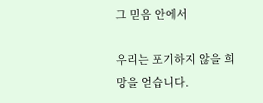그 믿음 안에서

우리는 포기하지 않을 희망을 얻습니다.